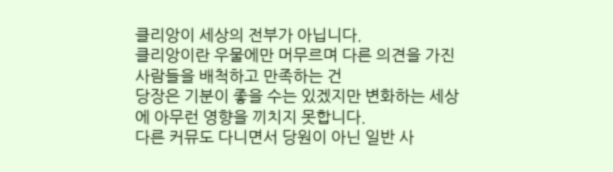클리앙이 세상의 전부가 아닙니다.
클리앙이란 우물에만 머무르며 다른 의견을 가진 사람들을 배척하고 만족하는 건
당장은 기분이 좋을 수는 있겠지만 변화하는 세상에 아무런 영향을 끼치지 못합니다.
다른 커뮤도 다니면서 당원이 아닌 일반 사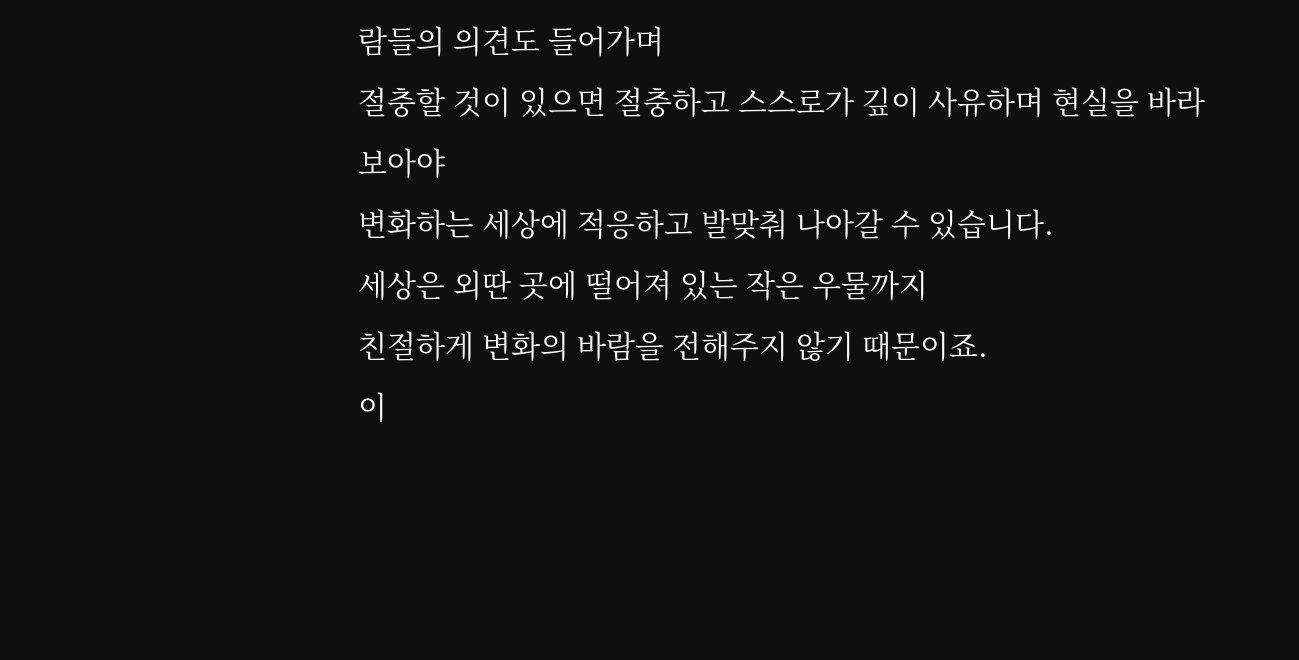람들의 의견도 들어가며
절충할 것이 있으면 절충하고 스스로가 깊이 사유하며 현실을 바라 보아야
변화하는 세상에 적응하고 발맞춰 나아갈 수 있습니다.
세상은 외딴 곳에 떨어져 있는 작은 우물까지
친절하게 변화의 바람을 전해주지 않기 때문이죠.
이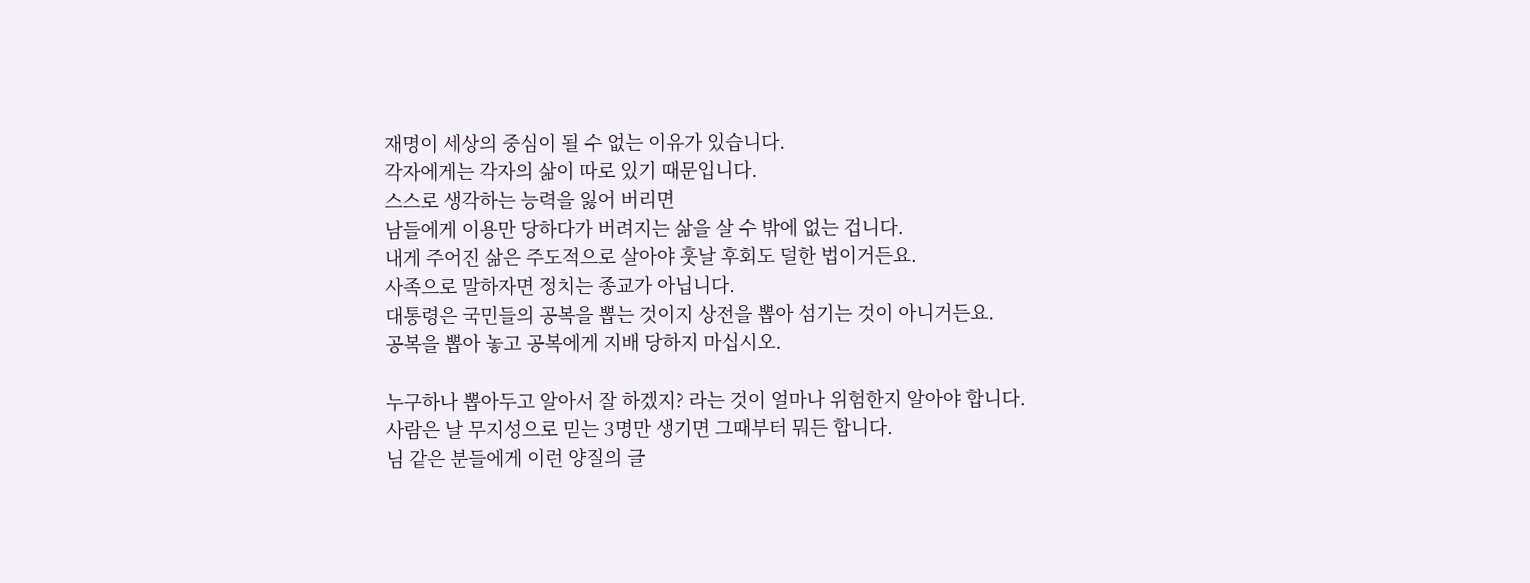재명이 세상의 중심이 될 수 없는 이유가 있습니다.
각자에게는 각자의 삶이 따로 있기 때문입니다.
스스로 생각하는 능력을 잃어 버리면
남들에게 이용만 당하다가 버려지는 삶을 살 수 밖에 없는 겁니다.
내게 주어진 삶은 주도적으로 살아야 훗날 후회도 덜한 법이거든요.
사족으로 말하자면 정치는 종교가 아닙니다.
대통령은 국민들의 공복을 뽑는 것이지 상전을 뽑아 섬기는 것이 아니거든요.
공복을 뽑아 놓고 공복에게 지배 당하지 마십시오.

누구하나 뽑아두고 알아서 잘 하겠지? 라는 것이 얼마나 위험한지 알아야 합니다.
사람은 날 무지성으로 믿는 3명만 생기면 그때부터 뭐든 합니다.
님 같은 분들에게 이런 양질의 글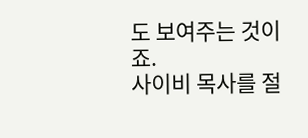도 보여주는 것이죠.
사이비 목사를 절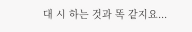대 시 하는 것과 똑 같지요...